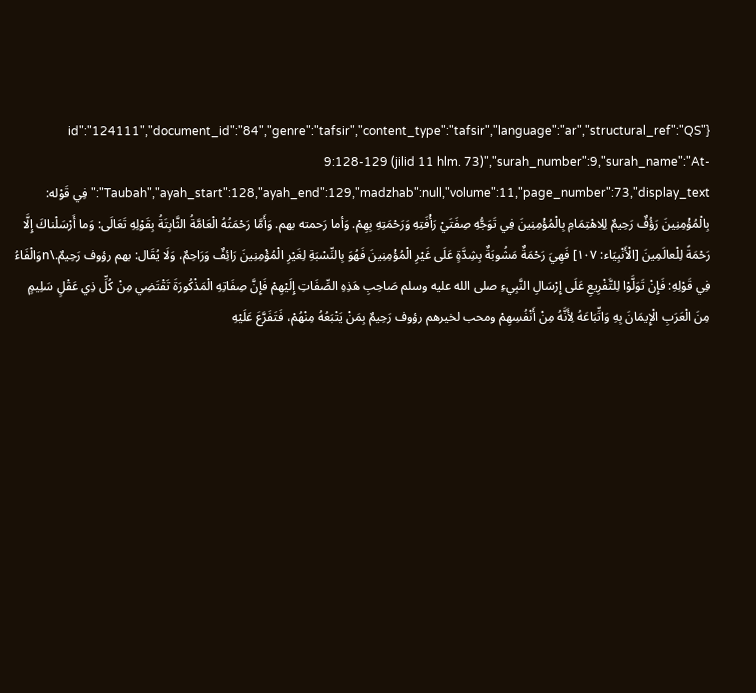{"id":"124111","document_id":"84","genre":"tafsir","content_type":"tafsir","language":"ar","structural_ref":"QS 9:128-129 (jilid 11 hlm. 73)","surah_number":9,"surah_name":"At-Taubah","ayah_start":128,"ayah_end":129,"madzhab":null,"volume":11,"page_number":73,"display_text":"فِي قَوْله: بِالْمُؤْمِنِينَ رَؤُفٌ رَحِيمٌ لِلِاهْتِمَامِ بِالْمُؤْمِنِينَ فِي تَوَجُّهِ صِفَتَيْ رَأْفَتِهِ وَرَحْمَتِهِ بِهِمْ. وَأما رَحمته بهم. وَأَمَّا رَحْمَتُهُ الْعَامَّةُ الثَّابِتَةُ بِقَوْلِهِ تَعَالَى: وَما أَرْسَلْناكَ إِلَّا رَحْمَةً لِلْعالَمِينَ [الْأَنْبِيَاء: ١٠٧] فَهِيَ رَحْمَةٌ مَشُوبَةٌ بِشِدَّةٍ عَلَى غَيْرِ الْمُؤْمِنِينَ فَهُوَ بِالنِّسْبَةِ لِغَيْرِ الْمُؤْمِنِينَ رَائِفٌ وَرَاحِمٌ، وَلَا يُقَال: بهم رؤوف رَحِيمٌ.\nوَالْفَاءُ فِي قَوْلِهِ: فَإِنْ تَوَلَّوْا لِلتَّفْرِيعِ عَلَى إِرْسَالِ النَّبِيءِ صلى الله عليه وسلم صَاحِبِ هَذِهِ الصِّفَاتِ إِلَيْهِمْ فَإِنَّ صِفَاتِهِ الْمَذْكُورَةَ تَقْتَضِي مِنْ كُلِّ ذِي عَقْلٍ سَلِيمٍ مِنَ الْعَرَبِ الْإِيمَانَ بِهِ وَاتِّبَاعَهُ لِأَنَّهُ مِنْ أَنْفُسِهِمْ ومحب لخيرهم رؤوف رَحِيمٌ بِمَنْ يَتْبَعُهُ مِنْهُمْ، فَتَفَرَّعَ عَلَيْهِ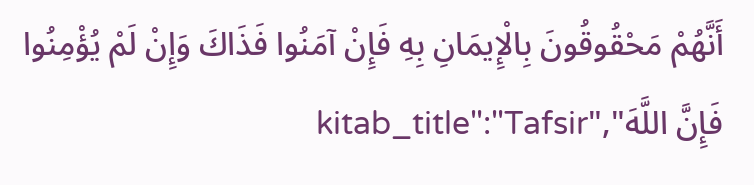أَنَّهُمْ مَحْقُوقُونَ بِالْإِيمَانِ بِهِ فَإِنْ آمَنُوا فَذَاكَ وَإِنْ لَمْ يُؤْمِنُوا فَإِنَّ اللَّهَ","kitab_title":"Tafsir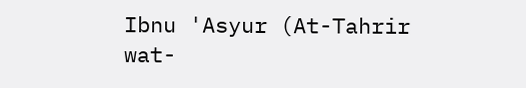Ibnu 'Asyur (At-Tahrir wat-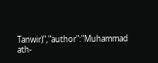Tanwir)","author":"Muhammad ath-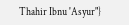Thahir Ibnu 'Asyur"}